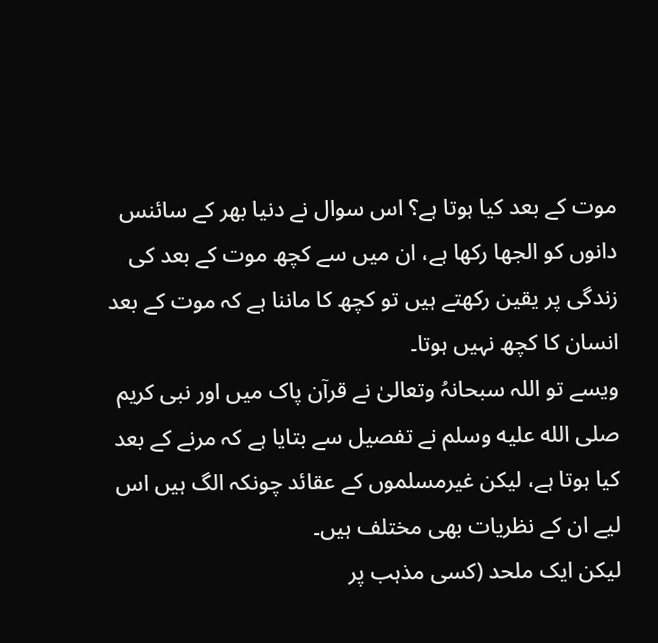موت کے بعد کیا ہوتا ہے؟ اس سوال نے دنیا بھر کے سائنس دانوں کو الجھا رکھا ہے، ان میں سے کچھ موت کے بعد کی زندگی پر یقین رکھتے ہیں تو کچھ کا ماننا ہے کہ موت کے بعد انسان کا کچھ نہیں ہوتا۔
ویسے تو اللہ سبحانہُ وتعالیٰ نے قرآن پاک میں اور نبی کریم صلى الله عليه وسلم نے تفصیل سے بتایا ہے کہ مرنے کے بعد کیا ہوتا ہے، لیکن غیرمسلموں کے عقائد چونکہ الگ ہیں اس لیے ان کے نظریات بھی مختلف ہیں۔
لیکن ایک ملحد (کسی مذہب پر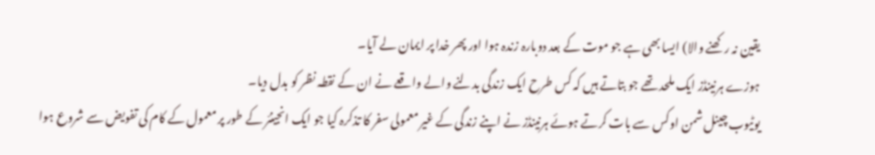یقین نہ رکھنے والا) ایسا بھی ہے جو موت کے بعد دوبارہ زندہ ہوا اور پھر خدا پر ایمان لے آیا۔
ہوزے ہرنینڈز ایک ملحد تھے جو بتاتے ہیں کہ کس طرح ایک زندگی بدلنے والے واقعے نے ان کے نقطہ نظر کو بدل دیا۔
یوٹیوب چینل شمن اوکس سے بات کرتے ہوئے ہرنینڈز نے اپنے زندگی کے غیر معمولی سفر کا تذکرہ کیا جو ایک انجینئر کے طور پر معمول کے کام کی تفویض سے شروع ہوا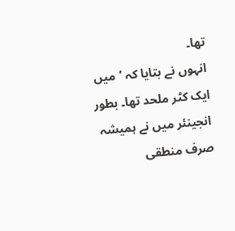تھا۔
انہوں نے بتایا کہ ’میں ایک کٹر ملحد تھا۔ بطور انجینئر میں نے ہمیشہ صرف منطقی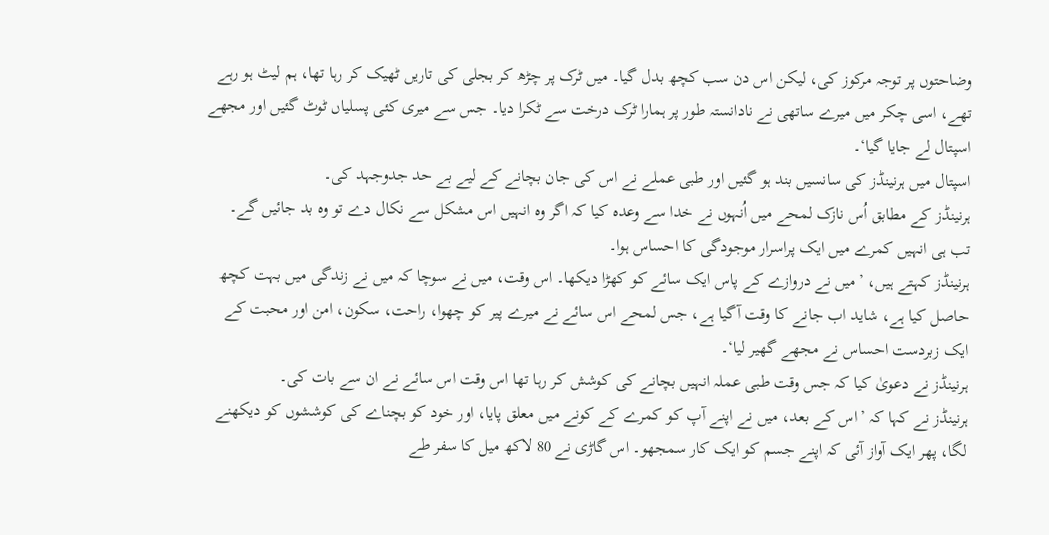وضاحتوں پر توجہ مرکوز کی، لیکن اس دن سب کچھ بدل گیا۔ میں ٹرک پر چڑھ کر بجلی کی تاریں ٹھیک کر رہا تھا، ہم لیٹ ہو رہے تھے، اسی چکر میں میرے ساتھی نے نادانستہ طور پر ہمارا ٹرک درخت سے ٹکرا دیا۔ جس سے میری کئی پسلیاں ٹوٹ گئیں اور مجھے اسپتال لے جایا گیا‘۔
اسپتال میں ہرنینڈز کی سانسیں بند ہو گئیں اور طبی عملے نے اس کی جان بچانے کے لیے بے حد جدوجہد کی۔
ہرنینڈز کے مطابق اُس نازک لمحے میں اُنہوں نے خدا سے وعدہ کیا کہ اگر وہ انہیں اس مشکل سے نکال دے تو وہ بد جائیں گے۔
تب ہی انہیں کمرے میں ایک پراسرار موجودگی کا احساس ہوا۔
ہرنینڈز کہتے ہیں، ’میں نے دروازے کے پاس ایک سائے کو کھڑا دیکھا۔ اس وقت، میں نے سوچا کہ میں نے زندگی میں بہت کچھ حاصل کیا ہے، شاید اب جانے کا وقت آگیا ہے، جس لمحے اس سائے نے میرے پیر کو چھوا، راحت، سکون، امن اور محبت کے ایک زبردست احساس نے مجھے گھیر لیا‘۔
ہرنینڈز نے دعویٰ کیا کہ جس وقت طبی عملہ انہیں بچانے کی کوشش کر رہا تھا اس وقت اس سائے نے ان سے بات کی۔
ہرنینڈز نے کہا کہ ’اس کے بعد، میں نے اپنے آپ کو کمرے کے کونے میں معلق پایا، اور خود کو بچناے کی کوششوں کو دیکھنے لگا، پھر ایک آواز آئی کہ اپنے جسم کو ایک کار سمجھو۔ اس گاڑی نے 80 لاکھ میل کا سفر طے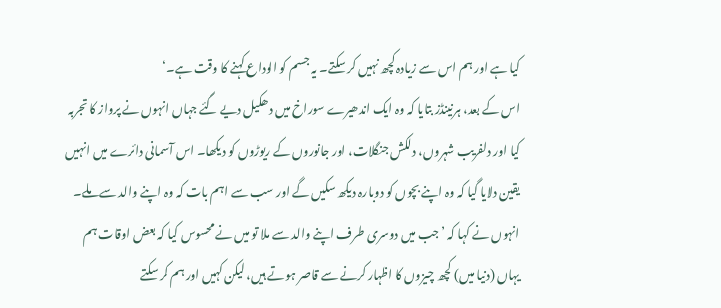کیا ہے اور ہم اس سے زیادہ کچھ نہیں کر سکتے۔ یہ جسم کو الوداع کہنے کا وقت ہے۔‘
اس کے بعد، ہرنینڈز بتایا کہ وہ ایک اندھیرے سوراخ میں دھکیل دیے گئے جہاں انہوں نے پرواز کا تجربہ کیا اور دلفریب شہروں، دلکش جنگلات، اور جانوروں کے ریوڑوں کو دیکھا۔ اس آسمانی دائرے میں انہیں یقین دلایا گیا کہ وہ اپنے بچوں کو دوبارہ دیکھ سکیں گے اور سب سے اہم بات کہ وہ اپنے والد سے ملے۔
انہوں نے کہا کہ ’جب میں دوسری طرف اپنے والد سے ملا تو میں نے محسوس کیا کہ بعض اوقات ہم یہاں (دنیا میں) کچھ چیزوں کا اظہار کرنے سے قاصر ہوتے ہیں، لیکن کہیں اور ہم کر سکتے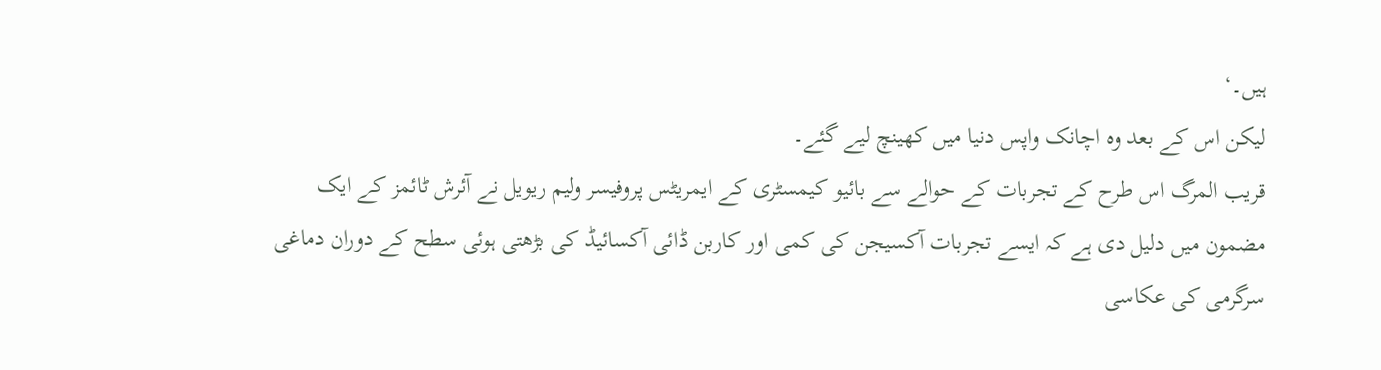ہیں۔‘
لیکن اس کے بعد وہ اچانک واپس دنیا میں کھینچ لیے گئے۔
قریب المرگ اس طرح کے تجربات کے حوالے سے بائیو کیمسٹری کے ایمریٹس پروفیسر ولیم ریویل نے آئرش ٹائمز کے ایک مضمون میں دلیل دی ہے کہ ایسے تجربات آکسیجن کی کمی اور کاربن ڈائی آکسائیڈ کی بڑھتی ہوئی سطح کے دوران دماغی سرگرمی کی عکاسی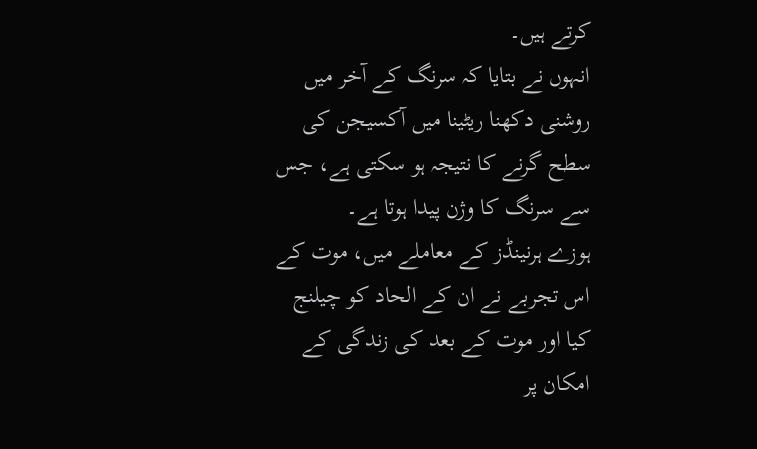کرتے ہیں۔
انہوں نے بتایا کہ سرنگ کے آخر میں روشنی دکھنا ریٹینا میں آکسیجن کی سطح گرنے کا نتیجہ ہو سکتی ہے، جس سے سرنگ کا وژن پیدا ہوتا ہے۔
ہوزے ہرنینڈز کے معاملے میں، موت کے اس تجربے نے ان کے الحاد کو چیلنج کیا اور موت کے بعد کی زندگی کے امکان پر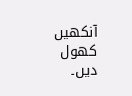آنکھیں کھول دیں۔